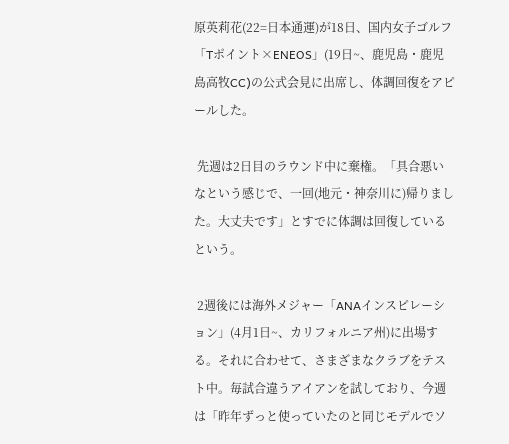原英莉花(22=日本通運)が18日、国内女子ゴルフ「Tポイント×ENEOS」(19日~、鹿児島・鹿児島高牧CC)の公式会見に出席し、体調回復をアピールした。

 先週は2日目のラウンド中に棄権。「具合悪いなという感じで、一回(地元・神奈川に)帰りました。大丈夫です」とすでに体調は回復しているという。

 2週後には海外メジャー「ANAインスピレーション」(4月1日~、カリフォルニア州)に出場する。それに合わせて、さまざまなクラブをテスト中。毎試合違うアイアンを試しており、今週は「昨年ずっと使っていたのと同じモデルでソ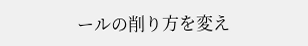ールの削り方を変え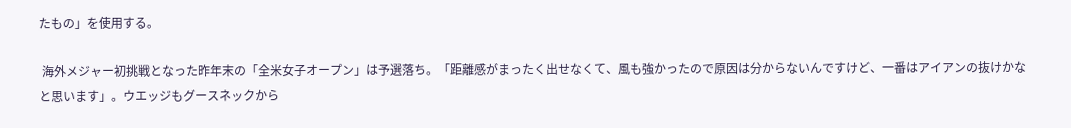たもの」を使用する。

 海外メジャー初挑戦となった昨年末の「全米女子オープン」は予選落ち。「距離感がまったく出せなくて、風も強かったので原因は分からないんですけど、一番はアイアンの抜けかなと思います」。ウエッジもグースネックから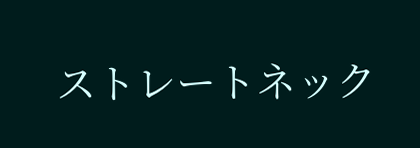ストレートネック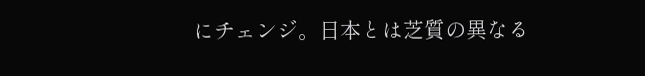にチェンジ。日本とは芝質の異なる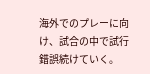海外でのプレーに向け、試合の中で試行錯誤続けていく。